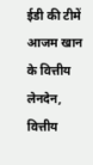ईडी की टीमें आजम खान के वित्तीय लेनदेन, वित्तीय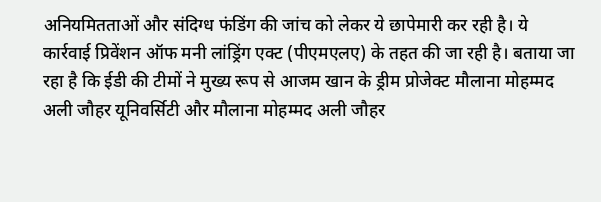अनियमितताओं और संदिग्ध फंडिंग की जांच को लेकर ये छापेमारी कर रही है। ये कार्रवाई प्रिवेंशन ऑफ मनी लांड्रिंग एक्ट (पीएमएलए) के तहत की जा रही है। बताया जा रहा है कि ईडी की टीमों ने मुख्य रूप से आजम खान के ड्रीम प्रोजेक्ट मौलाना मोहम्मद अली जौहर यूनिवर्सिटी और मौलाना मोहम्मद अली जौहर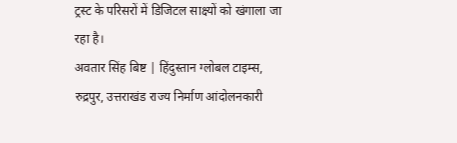ट्रस्ट के परिसरों में डिजिटल साक्ष्यों को खंगाला जा रहा है।
अवतार सिंह बिष्ट | हिंदुस्तान ग्लोबल टाइम्स, रुद्रपुर, उत्तराखंड राज्य निर्माण आंदोलनकारी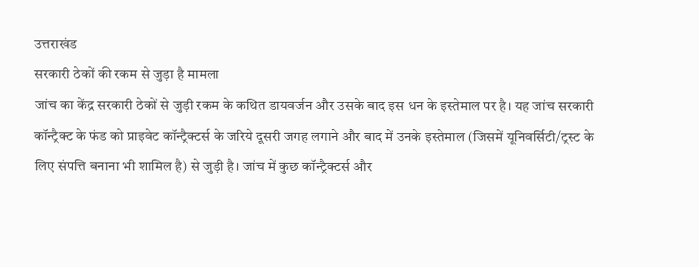उत्तराखंड
सरकारी ठेकों की रकम से जुड़ा है मामला
जांच का केंद्र सरकारी ठेकों से जुड़ी रकम के कथित डायवर्जन और उसके बाद इस धन के इस्तेमाल पर है। यह जांच सरकारी कॉन्ट्रैक्ट के फंड को प्राइवेट कॉन्ट्रैक्टर्स के जरिये दूसरी जगह लगाने और बाद में उनके इस्तेमाल (जिसमें यूनिवर्सिटी/ट्रस्ट के लिए संपत्ति बनाना भी शामिल है) से जुड़ी है। जांच में कुछ कॉन्ट्रैक्टर्स और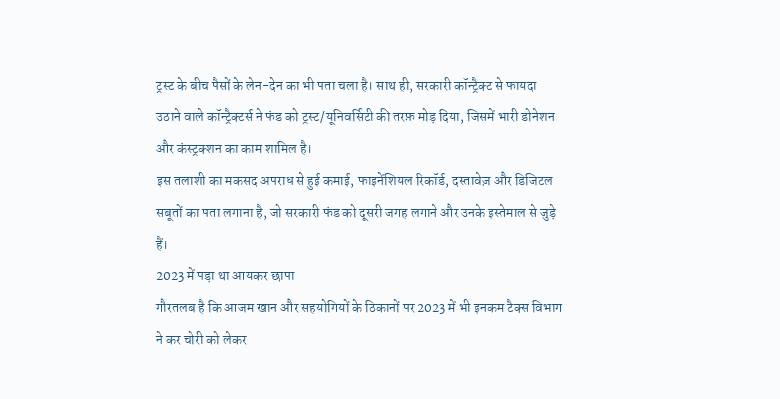ट्रस्ट के बीच पैसों के लेन-देन का भी पता चला है। साथ ही, सरकारी कॉन्ट्रैक्ट से फायदा उठाने वाले कॉन्ट्रैक्टर्स ने फंड को ट्रस्ट/यूनिवर्सिटी की तरफ़ मोड़ दिया, जिसमें भारी डोनेशन और कंस्ट्रक्शन का काम शामिल है।
इस तलाशी का मकसद अपराध से हुई कमाई, फाइनेंशियल रिकॉर्ड, दस्तावेज़ और डिजिटल सबूतों का पता लगाना है, जो सरकारी फंड को दूसरी जगह लगाने और उनके इस्तेमाल से जुड़े हैं।
2023 में पड़ा था आयकर छापा
गौरतलब है कि आजम खान और सहयोगियों के ठिकानों पर 2023 में भी इनकम टैक्स विभाग ने कर चोरी को लेकर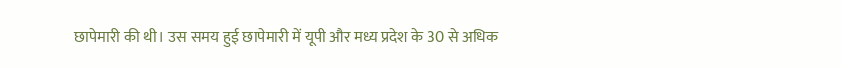छापेमारी की थी। उस समय हुई छापेमारी में यूपी और मध्य प्रदेश के 30 से अधिक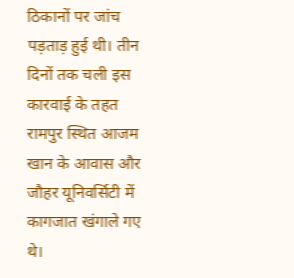ठिकानों पर जांच पड़ताड़ हुई थी। तीन दिनों तक चली इस कारवाई के तहत रामपुर स्थित आजम खान के आवास और जौहर यूनिवर्सिटी में कागजात खंगाले गए थे।